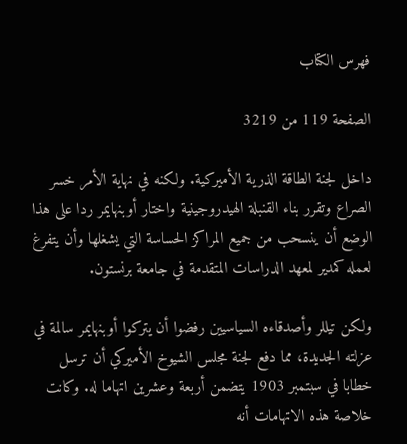فهرس الكتاب

الصفحة 119 من 3219

داخل لجنة الطاقة الذرية الأميركية. ولكنه في نهاية الأمر خسر الصراع وتقرر بناء القنبلة الهيدروجينية واختار أوبنهايمر ردا على هذا الوضع أن ينسحب من جميع المراكز الحساسة التي يشغلها وأن يتفرغ لعمله كمدير لمعهد الدراسات المتقدمة في جامعة برنستون.

ولكن تيللر وأصدقاءه السياسيين رفضوا أن يتركوا أوبنهايمر سالمة في عزلته الجديدة، مما دفع لجنة مجلس الشيوخ الأميركي أن ترسل خطابا في سبتمبر 1903 يتضمن أربعة وعشرين اتهاما له. وكانت خلاصة هذه الاتهامات أنه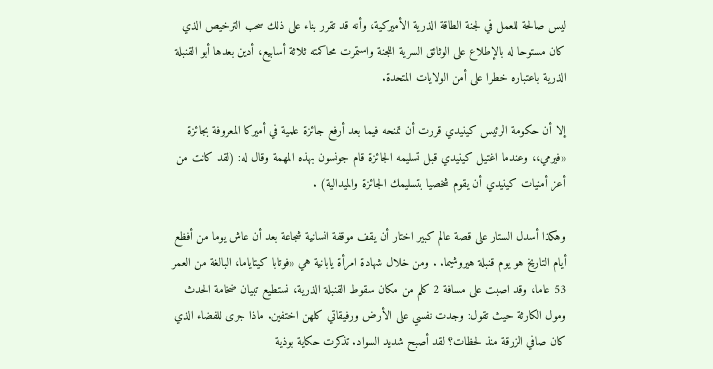ليس صالحة للعمل في لجنة الطاقة الذرية الأميركية، وأنه قد تقرر بناء على ذلك سحب الترخيص الذي كان مستوحا له بالإطلاع على الوثائق السرية اللجنة واستمرت محاكمته ثلاثة أسابيع، أدين بعدها أبو القنبلة الذرية باعتباره خطرا على أمن الولايات المتحدة.

إلا أن حكومة الرئيس كينيدي قررت أن تمنحه فيما بعد أرفع جائزة علمية في أميركا المعروفة بجائزة «فيرمي،، وعندما اغتيل كينيدي قبل تسليمه الجائزة قام جونسون بهذه المهمة وقال له: (لقد كانت من أعز أمنيات كينيدي أن يقوم شخصيا بتسليمك الجائزة والميدالية) .

وهكذا أسدل الستار على قصة عالم كبير اختار أن يقف موقفة انسانية شجاعة بعد أن عاش يوما من أفظع أيام التاريخ هو يوم قنبلة هيروشيما. . ومن خلال شهادة امرأة يابانية هي «فوتابا كيتاياما، البالغة من العمر 53 عاما، وقد اصبت على مسافة 2 كلم من مكان سقوط القنبلة الذرية، نستطيع تبيان ضخامة الحدث ومول الكارثة حيث تقول: وجدت نفسي على الأرض ورفيقاتي كلهن اختفين. ماذا جرى للفضاء الذي كان صافي الزرقة منذ لحظات؟ لقد أصبح شديد السواد. تذكرت حكاية بوذية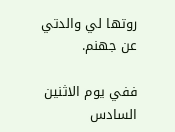روتها لي والدتي عن جهنم.

ففي يوم الاثنين السادس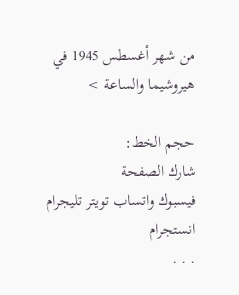من شهر أغسطس 1945 في هيروشيما والساعة >

حجم الخط:
شارك الصفحة
فيسبوك واتساب تويتر تليجرام انستجرام
. . .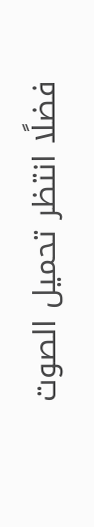فضلًا انتظر تحميل الصوت